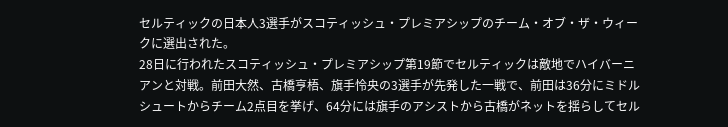セルティックの日本人3選手がスコティッシュ・プレミアシップのチーム・オブ・ザ・ウィークに選出された。
28日に行われたスコティッシュ・プレミアシップ第19節でセルティックは敵地でハイバーニアンと対戦。前田大然、古橋亨梧、旗手怜央の3選手が先発した一戦で、前田は36分にミドルシュートからチーム2点目を挙げ、64分には旗手のアシストから古橋がネットを揺らしてセル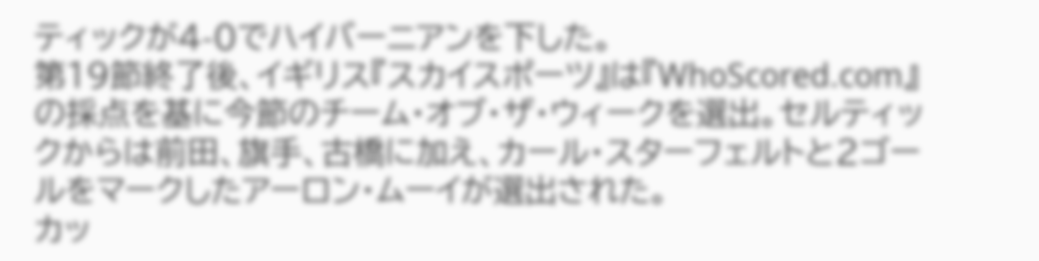ティックが4-0でハイバーニアンを下した。
第19節終了後、イギリス『スカイスポーツ』は『WhoScored.com』の採点を基に今節のチーム・オブ・ザ・ウィークを選出。セルティックからは前田、旗手、古橋に加え、カール・スターフェルトと2ゴールをマークしたアーロン・ムーイが選出された。
カッ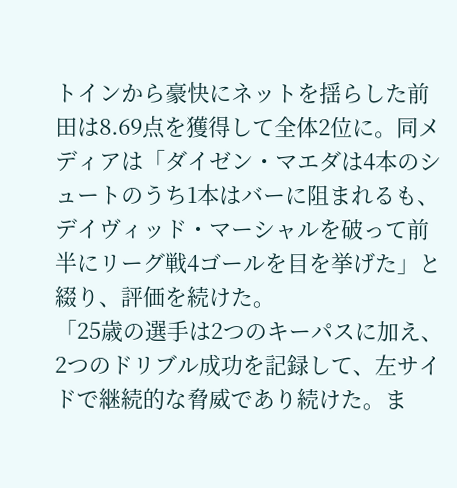トインから豪快にネットを揺らした前田は8.69点を獲得して全体2位に。同メディアは「ダイゼン・マエダは4本のシュートのうち1本はバーに阻まれるも、デイヴィッド・マーシャルを破って前半にリーグ戦4ゴールを目を挙げた」と綴り、評価を続けた。
「25歳の選手は2つのキーパスに加え、2つのドリブル成功を記録して、左サイドで継続的な脅威であり続けた。ま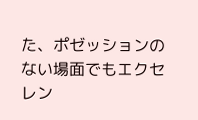た、ポゼッションのない場面でもエクセレン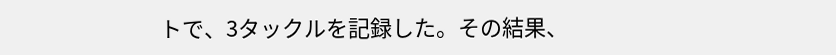トで、3タックルを記録した。その結果、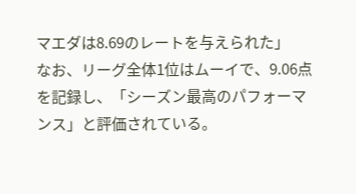マエダは8.69のレートを与えられた」
なお、リーグ全体1位はムーイで、9.06点を記録し、「シーズン最高のパフォーマンス」と評価されている。